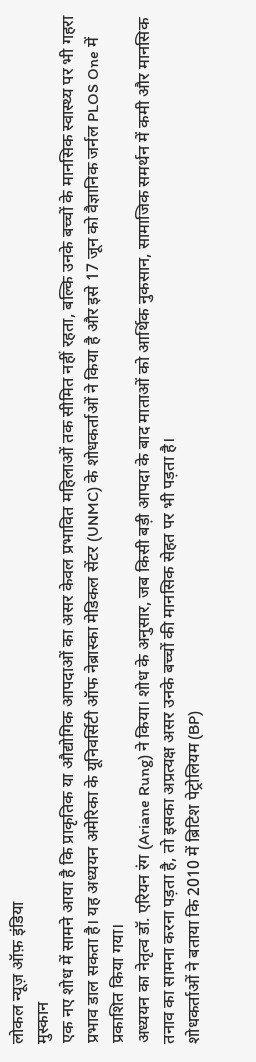लोकल न्यूज़ ऑफ़ इंडिया
मुस्कान
एक नए शोध में सामने आया है कि प्राकृतिक या औद्योगिक आपदाओं का असर केवल प्रभावित महिलाओं तक सीमित नहीं रहता, बल्कि उनके बच्चों के मानसिक स्वास्थ्य पर भी गहरा प्रभाव डाल सकता है। यह अध्ययन अमेरिका के यूनिवर्सिटी ऑफ नेब्रास्का मेडिकल सेंटर (UNMC) के शोधकर्ताओं ने किया है और इसे 17 जून को वैज्ञानिक जर्नल PLOS One में प्रकाशित किया गया।
अध्ययन का नेतृत्व डॉ. एरियन रंग (Ariane Rung) ने किया। शोध के अनुसार, जब किसी बड़ी आपदा के बाद माताओं को आर्थिक नुकसान, सामाजिक समर्थन में कमी और मानसिक तनाव का सामना करना पड़ता है, तो इसका अप्रत्यक्ष असर उनके बच्चों की मानसिक सेहत पर भी पड़ता है।
शोधकर्ताओं ने बताया कि 2010 में ब्रिटिश पेट्रोलियम (BP)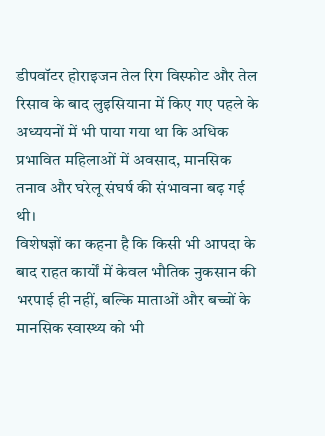डीपवॉटर होराइजन तेल रिग विस्फोट और तेल रिसाव के बाद लुइसियाना में किए गए पहले के अध्ययनों में भी पाया गया था कि अधिक प्रभावित महिलाओं में अवसाद, मानसिक तनाव और घरेलू संघर्ष की संभावना बढ़ गई थी।
विशेषज्ञों का कहना है कि किसी भी आपदा के बाद राहत कार्यों में केवल भौतिक नुकसान की भरपाई ही नहीं, बल्कि माताओं और बच्चों के मानसिक स्वास्थ्य को भी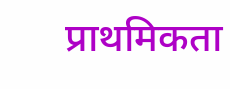प्राथमिकता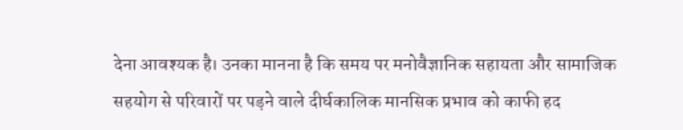देना आवश्यक है। उनका मानना है कि समय पर मनोवैज्ञानिक सहायता और सामाजिक सहयोग से परिवारों पर पड़ने वाले दीर्घकालिक मानसिक प्रभाव को काफी हद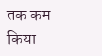तक कम किया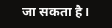जा सकता है।